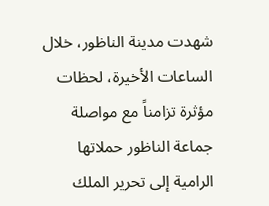شهدت مدينة الناظور، خلال الساعات الأخيرة، لحظات مؤثرة تزامناً مع مواصلة جماعة الناظور حملاتها الرامية إلى تحرير الملك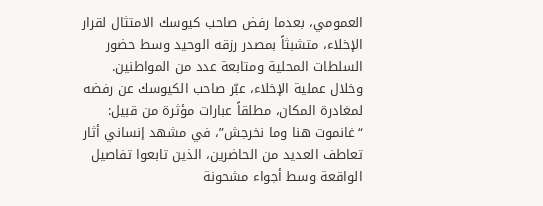العمومي، بعدما رفض صاحب كيوسك الامتثال لقرار الإخلاء، متشبثاً بمصدر رزقه الوحيد وسط حضور السلطات المحلية ومتابعة عدد من المواطنين.
وخلال عملية الإخلاء، عبّر صاحب الكيوسك عن رفضه لمغادرة المكان، مطلقاً عبارات مؤثرة من قبيل: “غانموت هنا وما نخرجش”، في مشهد إنساني أثار تعاطف العديد من الحاضرين، الذين تابعوا تفاصيل الواقعة وسط أجواء مشحونة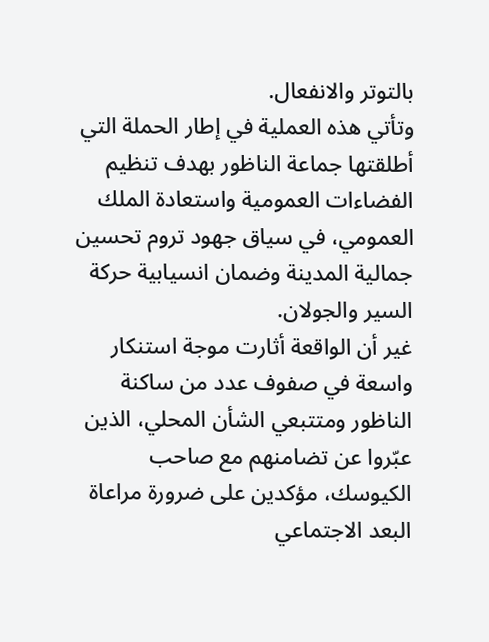بالتوتر والانفعال.
وتأتي هذه العملية في إطار الحملة التي أطلقتها جماعة الناظور بهدف تنظيم الفضاءات العمومية واستعادة الملك العمومي، في سياق جهود تروم تحسين جمالية المدينة وضمان انسيابية حركة السير والجولان.
غير أن الواقعة أثارت موجة استنكار واسعة في صفوف عدد من ساكنة الناظور ومتتبعي الشأن المحلي، الذين عبّروا عن تضامنهم مع صاحب الكيوسك، مؤكدين على ضرورة مراعاة البعد الاجتماعي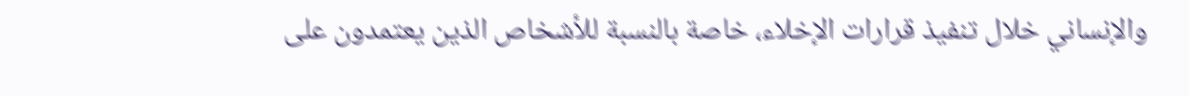والإنساني خلال تنفيذ قرارات الإخلاء، خاصة بالنسبة للأشخاص الذين يعتمدون على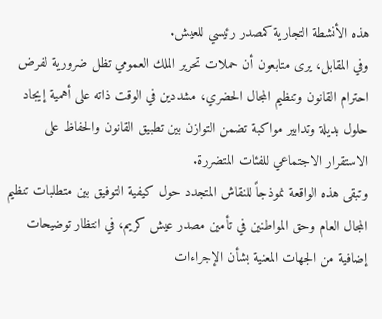هذه الأنشطة التجارية كمصدر رئيسي للعيش.
وفي المقابل، يرى متابعون أن حملات تحرير الملك العمومي تظل ضرورية لفرض احترام القانون وتنظيم المجال الحضري، مشددين في الوقت ذاته على أهمية إيجاد حلول بديلة وتدابير مواكبة تضمن التوازن بين تطبيق القانون والحفاظ على الاستقرار الاجتماعي للفئات المتضررة.
وتبقى هذه الواقعة نموذجاً للنقاش المتجدد حول كيفية التوفيق بين متطلبات تنظيم المجال العام وحق المواطنين في تأمين مصدر عيش كريم، في انتظار توضيحات إضافية من الجهات المعنية بشأن الإجراءات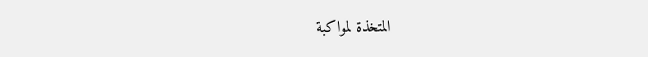المتخذة لمواكبة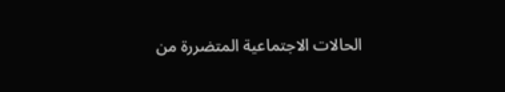الحالات الاجتماعية المتضررة من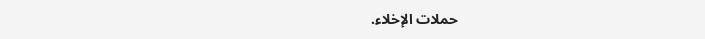حملات الإخلاء.